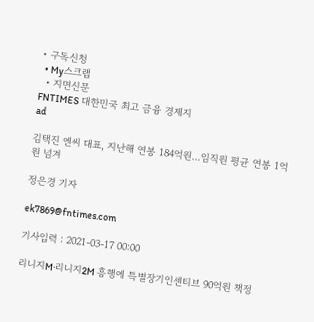• 구독신청
  • My스크랩
  • 지면신문
FNTIMES 대한민국 최고 금융 경제지
ad

김택진 엔씨 대표, 지난해 연봉 184억원…임직원 평균 연봉 1억원 넘겨

정은경 기자

ek7869@fntimes.com

기사입력 : 2021-03-17 00:00

리니지M·리니지2M 흥행에 특별장기인센티브 90억원 책정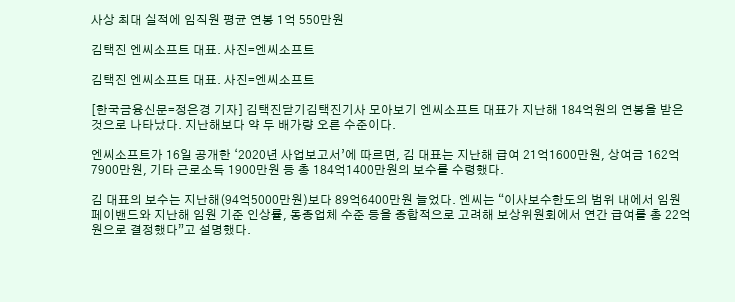사상 최대 실적에 임직원 평균 연봉 1억 550만원

김택진 엔씨소프트 대표. 사진=엔씨소프트

김택진 엔씨소프트 대표. 사진=엔씨소프트

[한국금융신문=정은경 기자] 김택진닫기김택진기사 모아보기 엔씨소프트 대표가 지난해 184억원의 연봉을 받은 것으로 나타났다. 지난해보다 약 두 배가량 오른 수준이다.

엔씨소프트가 16일 공개한 ‘2020년 사업보고서’에 따르면, 김 대표는 지난해 급여 21억1600만원, 상여금 162억7900만원, 기타 근로소득 1900만원 등 총 184억1400만원의 보수를 수령했다.

김 대표의 보수는 지난해(94억5000만원)보다 89억6400만원 늘었다. 엔씨는 “이사보수한도의 범위 내에서 임원 페이밴드와 지난해 임원 기준 인상률, 동종업체 수준 등을 종합적으로 고려해 보상위원회에서 연간 급여를 총 22억원으로 결정했다”고 설명했다.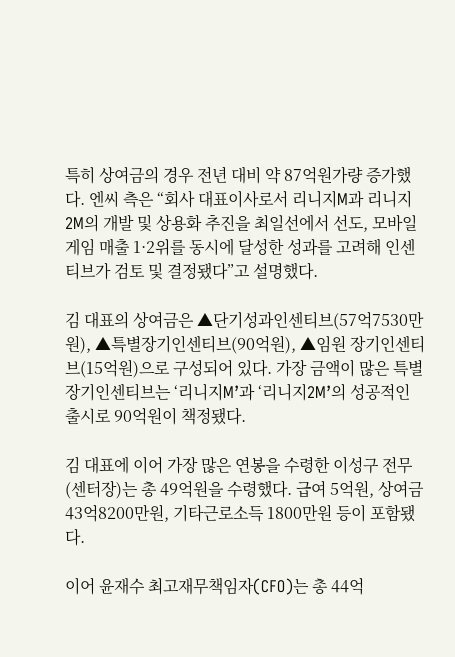특히 상여금의 경우 전년 대비 약 87억원가량 증가했다. 엔씨 측은 “회사 대표이사로서 리니지M과 리니지2M의 개발 및 상용화 추진을 최일선에서 선도, 모바일 게임 매출 1·2위를 동시에 달성한 성과를 고려해 인센티브가 검토 및 결정됐다”고 설명했다.

김 대표의 상여금은 ▲단기성과인센티브(57억7530만원), ▲특별장기인센티브(90억원), ▲임원 장기인센티브(15억원)으로 구성되어 있다. 가장 금액이 많은 특별장기인센티브는 ‘리니지M’과 ‘리니지2M’의 성공적인 출시로 90억원이 책정됐다.

김 대표에 이어 가장 많은 연봉을 수령한 이성구 전무(센터장)는 총 49억원을 수령했다. 급여 5억원, 상여금 43억8200만원, 기타근로소득 1800만원 등이 포함됐다.

이어 윤재수 최고재무책임자(CFO)는 총 44억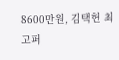8600만원, 김택헌 최고퍼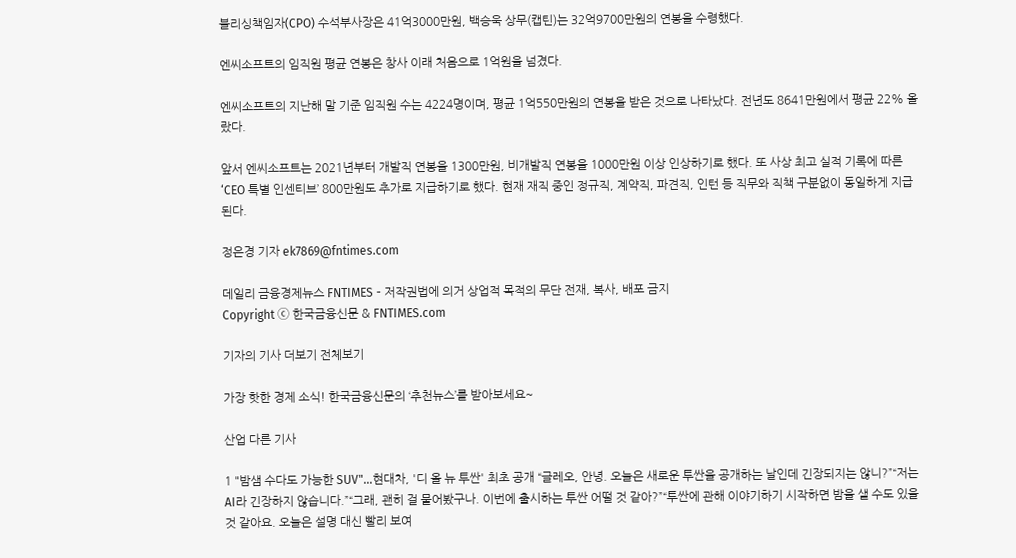블리싱책임자(CPO) 수석부사장은 41억3000만원, 백승욱 상무(캡틴)는 32억9700만원의 연봉을 수령했다.

엔씨소프트의 임직원 평균 연봉은 창사 이래 처음으로 1억원을 넘겼다.

엔씨소프트의 지난해 말 기준 임직원 수는 4224명이며, 평균 1억550만원의 연봉을 받은 것으로 나타났다. 전년도 8641만원에서 평균 22% 올랐다.

앞서 엔씨소프트는 2021년부터 개발직 연봉을 1300만원, 비개발직 연봉을 1000만원 이상 인상하기로 했다. 또 사상 최고 실적 기록에 따른 ‘CEO 특별 인센티브’ 800만원도 추가로 지급하기로 했다. 현재 재직 중인 정규직, 계약직, 파견직, 인턴 등 직무와 직책 구분없이 동일하게 지급된다.

정은경 기자 ek7869@fntimes.com

데일리 금융경제뉴스 FNTIMES - 저작권법에 의거 상업적 목적의 무단 전재, 복사, 배포 금지
Copyright ⓒ 한국금융신문 & FNTIMES.com

기자의 기사 더보기 전체보기

가장 핫한 경제 소식! 한국금융신문의 ‘추천뉴스’를 받아보세요~

산업 다른 기사

1 "밤샘 수다도 가능한 SUV"…현대차, '디 올 뉴 투싼' 최초 공개 “글레오, 안녕. 오늘은 새로운 투싼을 공개하는 날인데 긴장되지는 않니?”“저는 AI라 긴장하지 않습니다.”“그래, 괜히 걸 물어봤구나. 이번에 출시하는 투싼 어떨 것 같아?”“투싼에 관해 이야기하기 시작하면 밤을 샐 수도 있을 것 같아요. 오늘은 설명 대신 빨리 보여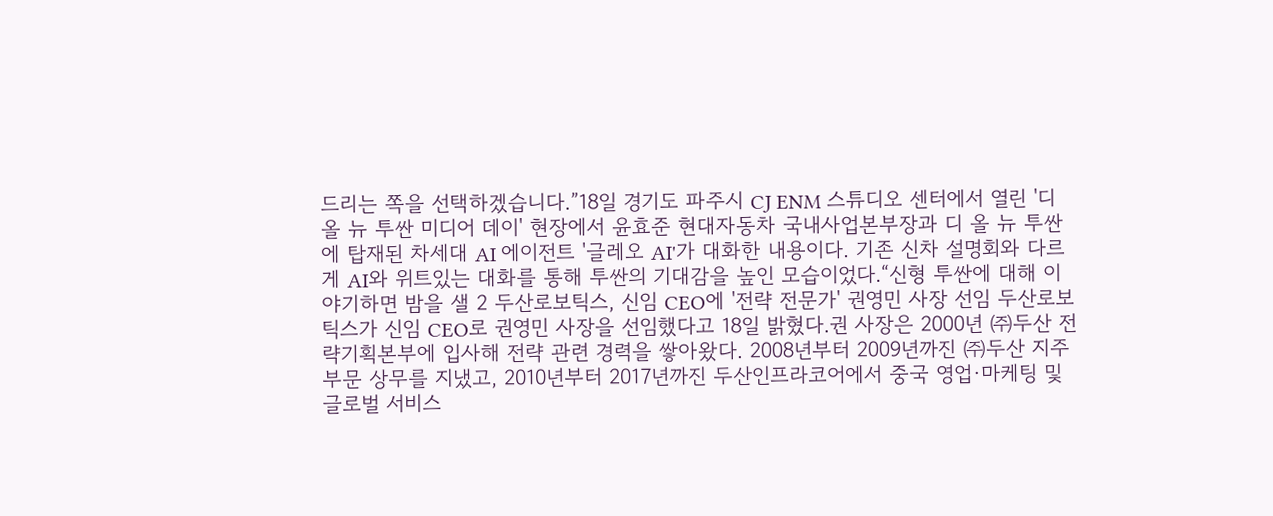드리는 쪽을 선택하겠습니다.”18일 경기도 파주시 CJ ENM 스튜디오 센터에서 열린 '디 올 뉴 투싼 미디어 데이' 현장에서 윤효준 현대자동차 국내사업본부장과 디 올 뉴 투싼에 탑재된 차세대 AI 에이전트 '글레오 AI'가 대화한 내용이다. 기존 신차 설명회와 다르게 AI와 위트있는 대화를 통해 투싼의 기대감을 높인 모습이었다.“신형 투싼에 대해 이야기하면 밤을 샐 2 두산로보틱스, 신임 CEO에 '전략 전문가' 권영민 사장 선임 두산로보틱스가 신임 CEO로 권영민 사장을 선임했다고 18일 밝혔다.권 사장은 2000년 ㈜두산 전략기획본부에 입사해 전략 관련 경력을 쌓아왔다. 2008년부터 2009년까진 ㈜두산 지주부문 상무를 지냈고, 2010년부터 2017년까진 두산인프라코어에서 중국 영업·마케팅 및 글로벌 서비스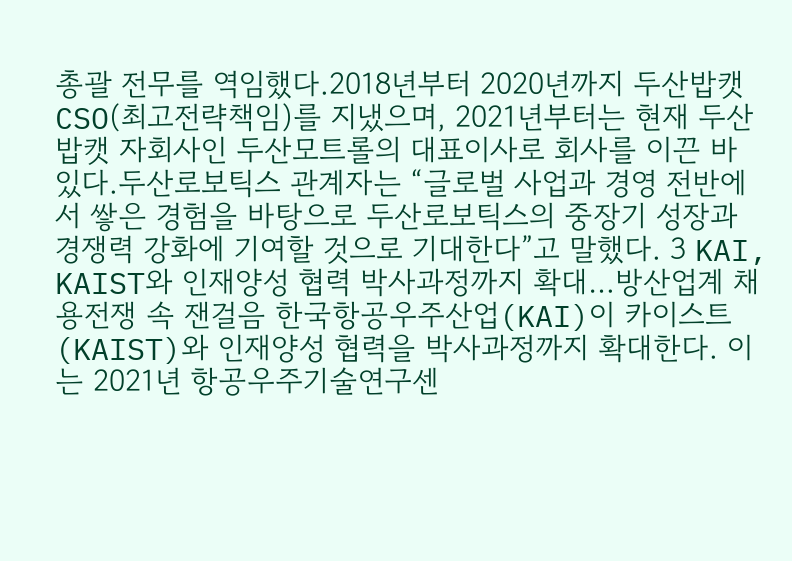총괄 전무를 역임했다.2018년부터 2020년까지 두산밥캣 CSO(최고전략책임)를 지냈으며, 2021년부터는 현재 두산밥캣 자회사인 두산모트롤의 대표이사로 회사를 이끈 바 있다.두산로보틱스 관계자는 “글로벌 사업과 경영 전반에서 쌓은 경험을 바탕으로 두산로보틱스의 중장기 성장과 경쟁력 강화에 기여할 것으로 기대한다”고 말했다. 3 KAI, KAIST와 인재양성 협력 박사과정까지 확대…방산업계 채용전쟁 속 잰걸음 한국항공우주산업(KAI)이 카이스트(KAIST)와 인재양성 협력을 박사과정까지 확대한다. 이는 2021년 항공우주기술연구센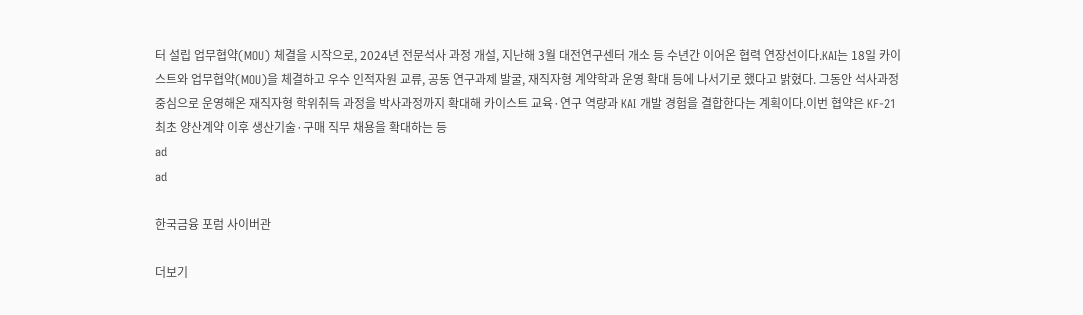터 설립 업무협약(MOU) 체결을 시작으로, 2024년 전문석사 과정 개설, 지난해 3월 대전연구센터 개소 등 수년간 이어온 협력 연장선이다.KAI는 18일 카이스트와 업무협약(MOU)을 체결하고 우수 인적자원 교류, 공동 연구과제 발굴, 재직자형 계약학과 운영 확대 등에 나서기로 했다고 밝혔다. 그동안 석사과정 중심으로 운영해온 재직자형 학위취득 과정을 박사과정까지 확대해 카이스트 교육·연구 역량과 KAI 개발 경험을 결합한다는 계획이다.이번 협약은 KF-21 최초 양산계약 이후 생산기술·구매 직무 채용을 확대하는 등
ad
ad

한국금융 포럼 사이버관

더보기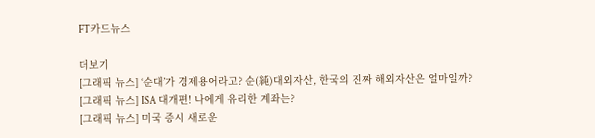FT카드뉴스

더보기
[그래픽 뉴스] ‘순대’가 경제용어라고? 순(純)대외자산, 한국의 진짜 해외자산은 얼마일까?
[그래픽 뉴스] ISA 대개편! 나에게 유리한 계좌는?
[그래픽 뉴스] 미국 증시 새로운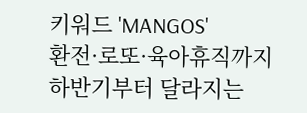키워드 'MANGOS'
환전·로또·육아휴직까지 하반기부터 달라지는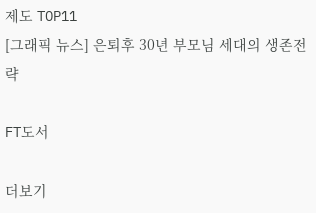제도 TOP11
[그래픽 뉴스] 은퇴후 30년 부모님 세대의 생존전략

FT도서

더보기